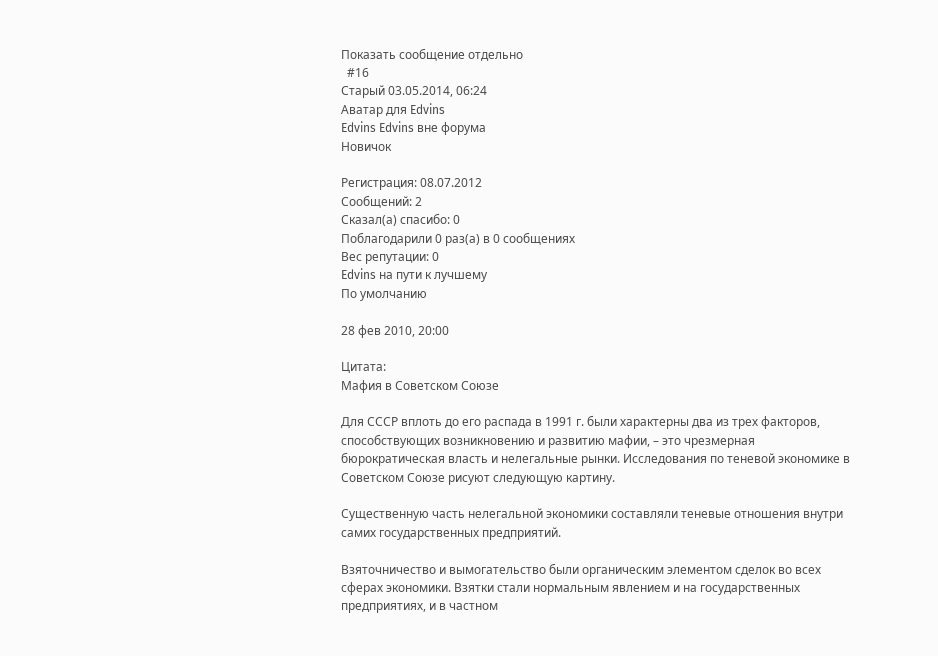Показать сообщение отдельно
  #16
Старый 03.05.2014, 06:24
Аватар для Edvins
Edvins Edvins вне форума
Новичок

Регистрация: 08.07.2012
Сообщений: 2
Сказал(а) спасибо: 0
Поблагодарили 0 раз(а) в 0 сообщениях
Вес репутации: 0
Edvins на пути к лучшему
По умолчанию

28 фев 2010, 20:00

Цитата:
Мафия в Советском Союзе

Для СССР вплоть до его распада в 1991 г. были характерны два из трех факторов, способствующих возникновению и развитию мафии, – это чрезмерная бюрократическая власть и нелегальные рынки. Исследования по теневой экономике в Советском Союзе рисуют следующую картину.

Существенную часть нелегальной экономики составляли теневые отношения внутри самих государственных предприятий.

Взяточничество и вымогательство были органическим элементом сделок во всех сферах экономики. Взятки стали нормальным явлением и на государственных предприятиях, и в частном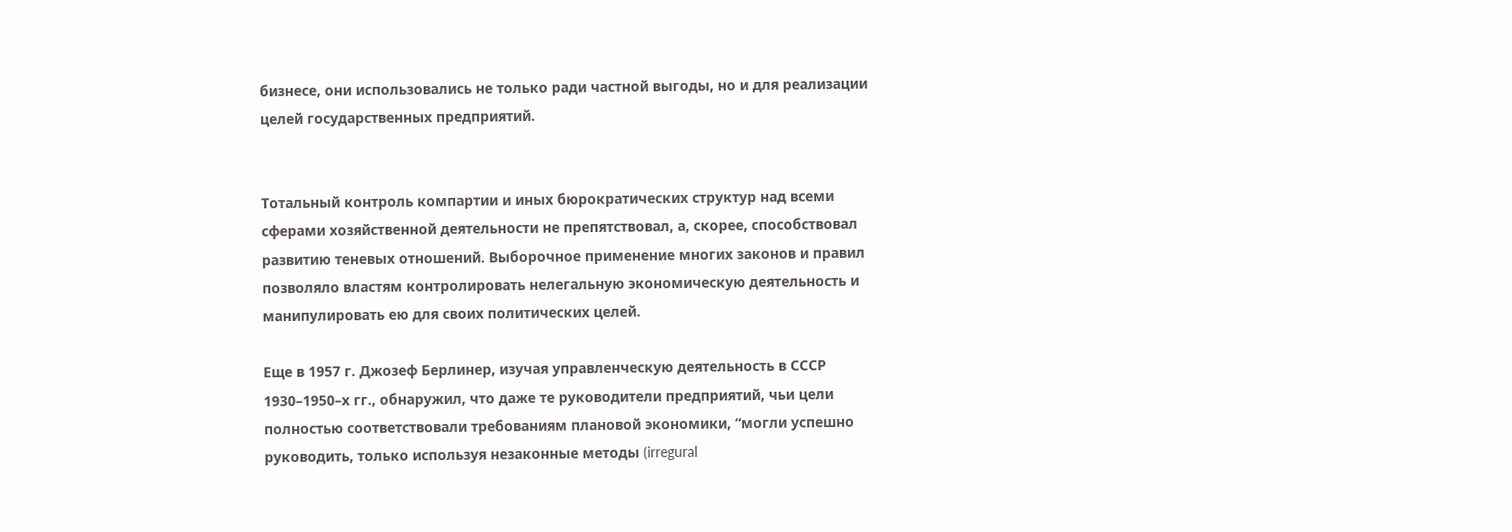бизнесе, они использовались не только ради частной выгоды, но и для реализации целей государственных предприятий.


Тотальный контроль компартии и иных бюрократических структур над всеми сферами хозяйственной деятельности не препятствовал, а, скорее, способствовал развитию теневых отношений. Выборочное применение многих законов и правил позволяло властям контролировать нелегальную экономическую деятельность и манипулировать ею для своих политических целей.

Еще в 1957 г. Джозеф Берлинер, изучая управленческую деятельность в СССР 1930–1950–х гг., обнаружил, что даже те руководители предприятий, чьи цели полностью соответствовали требованиям плановой экономики, “могли успешно руководить, только используя незаконные методы (irregural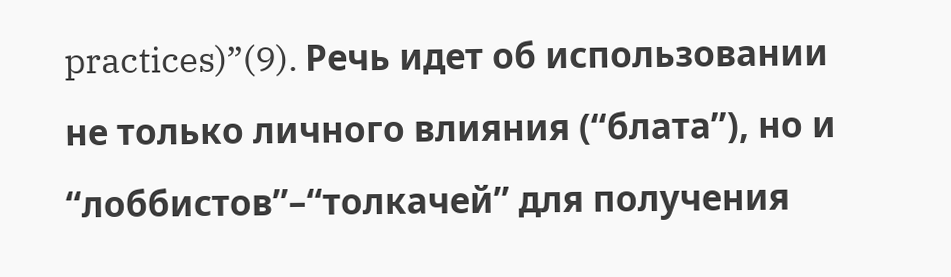practices)”(9). Речь идет об использовании не только личного влияния (“блата”), но и “лоббистов”–“толкачей” для получения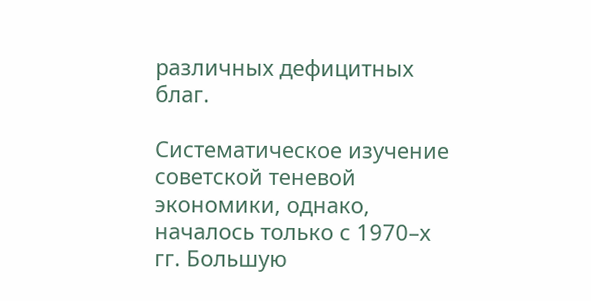различных дефицитных благ.

Систематическое изучение советской теневой экономики, однако, началось только с 1970–х гг. Большую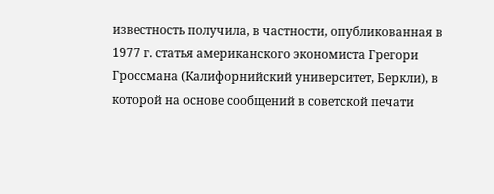известность получила, в частности, опубликованная в 1977 г. статья американского экономиста Грегори Гроссмана (Калифорнийский университет, Беркли), в которой на основе сообщений в советской печати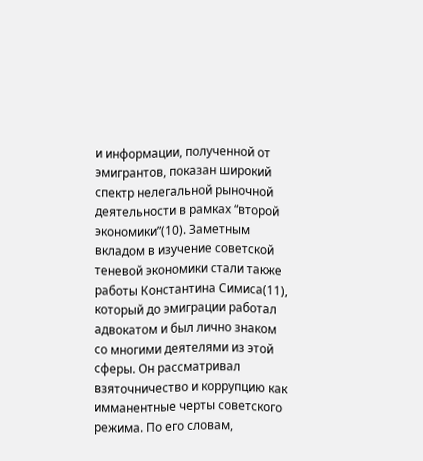и информации, полученной от эмигрантов, показан широкий спектр нелегальной рыночной деятельности в рамках “второй экономики”(10). Заметным вкладом в изучение советской теневой экономики стали также работы Константина Симиса(11), который до эмиграции работал адвокатом и был лично знаком со многими деятелями из этой сферы. Он рассматривал взяточничество и коррупцию как имманентные черты советского режима. По его словам,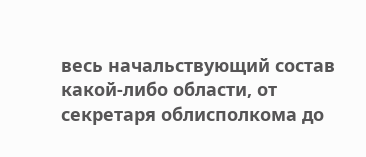весь начальствующий состав какой-либо области, от секретаря облисполкома до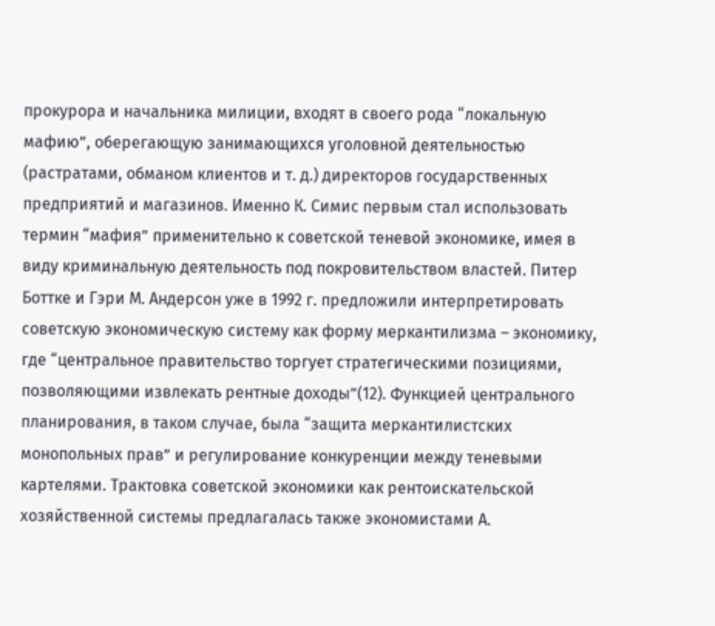прокурора и начальника милиции, входят в своего рода “локальную мафию”, оберегающую занимающихся уголовной деятельностью (растратами, обманом клиентов и т. д.) директоров государственных предприятий и магазинов. Именно К. Симис первым стал использовать термин “мафия” применительно к советской теневой экономике, имея в виду криминальную деятельность под покровительством властей. Питер Боттке и Гэри М. Андерсон уже в 1992 г. предложили интерпретировать советскую экономическую систему как форму меркантилизма – экономику, где “центральное правительство торгует стратегическими позициями, позволяющими извлекать рентные доходы”(12). Функцией центрального планирования, в таком случае, была “защита меркантилистских монопольных прав” и регулирование конкуренции между теневыми картелями. Трактовка советской экономики как рентоискательской хозяйственной системы предлагалась также экономистами А.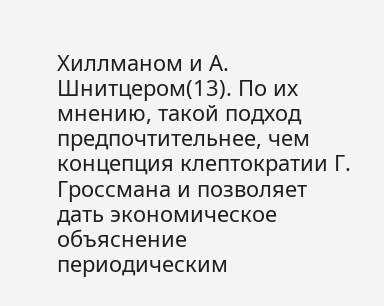Хиллманом и А. Шнитцером(13). По их мнению, такой подход предпочтительнее, чем концепция клептократии Г. Гроссмана и позволяет дать экономическое объяснение периодическим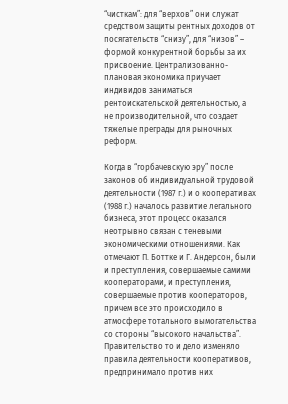“чисткам”: для “верхов” они служат средством защиты рентных доходов от посягательств “снизу”, для “низов” – формой конкурентной борьбы за их присвоение. Централизованно-плановая экономика приучает индивидов заниматься рентоискательской деятельностью, а не производительной, что создает тяжелые преграды для рыночных реформ.

Когда в “горбачевскую эру” после законов об индивидуальной трудовой деятельности (1987 г.) и о кооперативах (1988 г.) началось развитие легального бизнеса, этот процесс оказался неотрывно связан с теневыми экономическими отношениями. Как отмечают П. Боттке и Г. Андерсон, были и преступления, совершаемые самими кооператорами, и преступления, совершаемые против кооператоров, причем все это происходило в атмосфере тотального вымогательства со стороны “высокого начальства”. Правительство то и дело изменяло правила деятельности кооперативов, предпринимало против них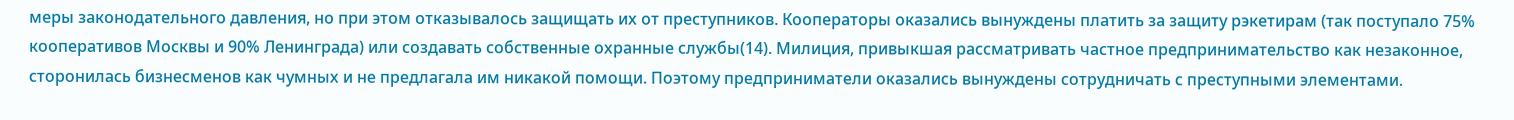меры законодательного давления, но при этом отказывалось защищать их от преступников. Кооператоры оказались вынуждены платить за защиту рэкетирам (так поступало 75% кооперативов Москвы и 90% Ленинграда) или создавать собственные охранные службы(14). Милиция, привыкшая рассматривать частное предпринимательство как незаконное, сторонилась бизнесменов как чумных и не предлагала им никакой помощи. Поэтому предприниматели оказались вынуждены сотрудничать с преступными элементами.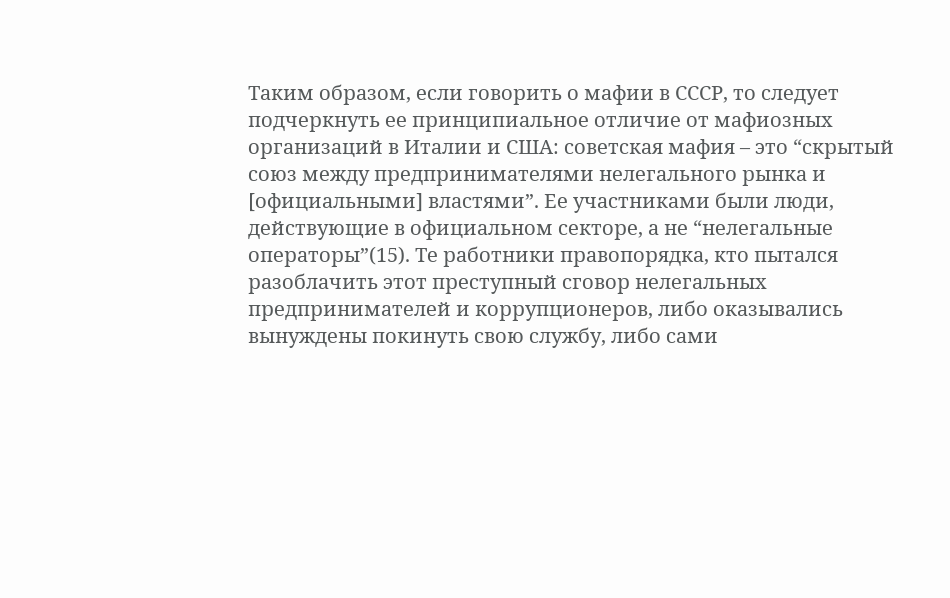Таким образом, если говорить о мафии в СССР, то следует подчеркнуть ее принципиальное отличие от мафиозных организаций в Италии и США: советская мафия – это “скрытый союз между предпринимателями нелегального рынка и [официальными] властями”. Ее участниками были люди, действующие в официальном секторе, а не “нелегальные операторы”(15). Те работники правопорядка, кто пытался разоблачить этот преступный сговор нелегальных предпринимателей и коррупционеров, либо оказывались вынуждены покинуть свою службу, либо сами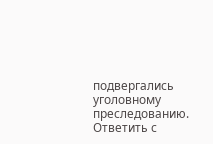подвергались уголовному преследованию.
Ответить с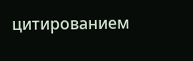цитированием